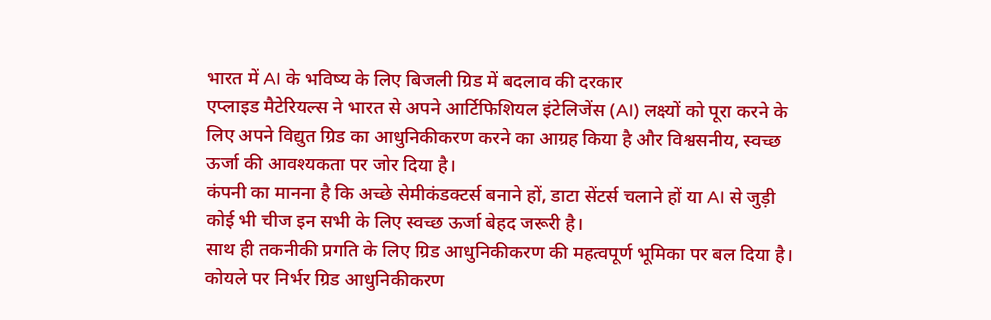भारत में AI के भविष्य के लिए बिजली ग्रिड में बदलाव की दरकार
एप्लाइड मैटेरियल्स ने भारत से अपने आर्टिफिशियल इंटेलिजेंस (AI) लक्ष्यों को पूरा करने के लिए अपने विद्युत ग्रिड का आधुनिकीकरण करने का आग्रह किया है और विश्वसनीय, स्वच्छ ऊर्जा की आवश्यकता पर जोर दिया है।
कंपनी का मानना है कि अच्छे सेमीकंडक्टर्स बनाने हों, डाटा सेंटर्स चलाने हों या AI से जुड़ी कोई भी चीज इन सभी के लिए स्वच्छ ऊर्जा बेहद जरूरी है।
साथ ही तकनीकी प्रगति के लिए ग्रिड आधुनिकीकरण की महत्वपूर्ण भूमिका पर बल दिया है।
कोयले पर निर्भर ग्रिड आधुनिकीकरण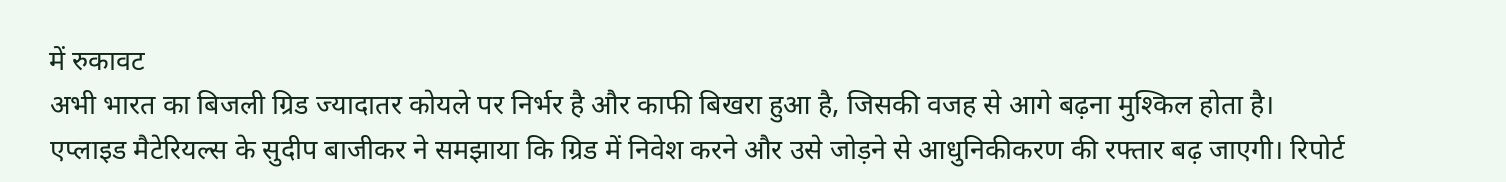में रुकावट
अभी भारत का बिजली ग्रिड ज्यादातर कोयले पर निर्भर है और काफी बिखरा हुआ है, जिसकी वजह से आगे बढ़ना मुश्किल होता है।
एप्लाइड मैटेरियल्स के सुदीप बाजीकर ने समझाया कि ग्रिड में निवेश करने और उसे जोड़ने से आधुनिकीकरण की रफ्तार बढ़ जाएगी। रिपोर्ट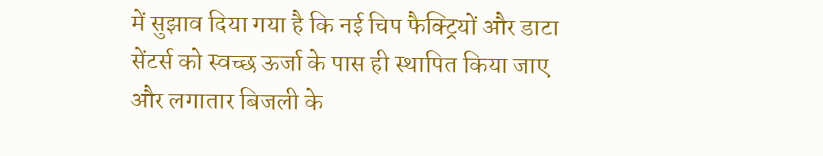में सुझाव दिया गया है कि नई चिप फैक्ट्रियों और डाटा सेंटर्स को स्वच्छ ऊर्जा के पास ही स्थापित किया जाए और लगातार बिजली के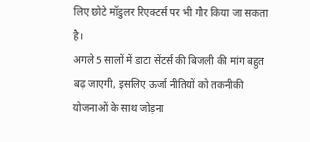लिए छोटे मॉडुलर रिएक्टर्स पर भी गौर किया जा सकता है।
अगले 5 सालों में डाटा सेंटर्स की बिजली की मांग बहुत बढ़ जाएगी, इसलिए ऊर्जा नीतियों को तकनीकी योजनाओं के साथ जोड़ना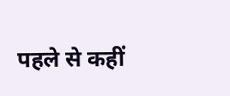पहले से कहीं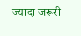ज्यादा जरूरी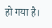हो गया है।